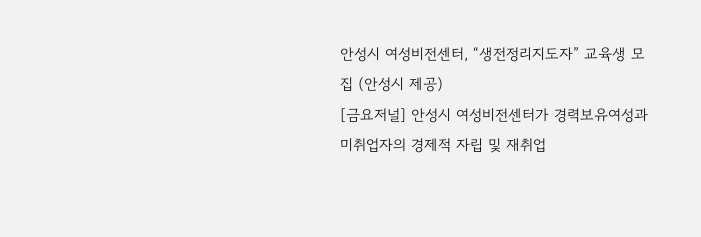안성시 여성비전센터, “생전정리지도자” 교육생 모집 (안성시 제공)
[금요저널] 안성시 여성비전센터가 경력보유여성과 미취업자의 경제적 자립 및 재취업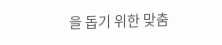을 돕기 위한 맞춤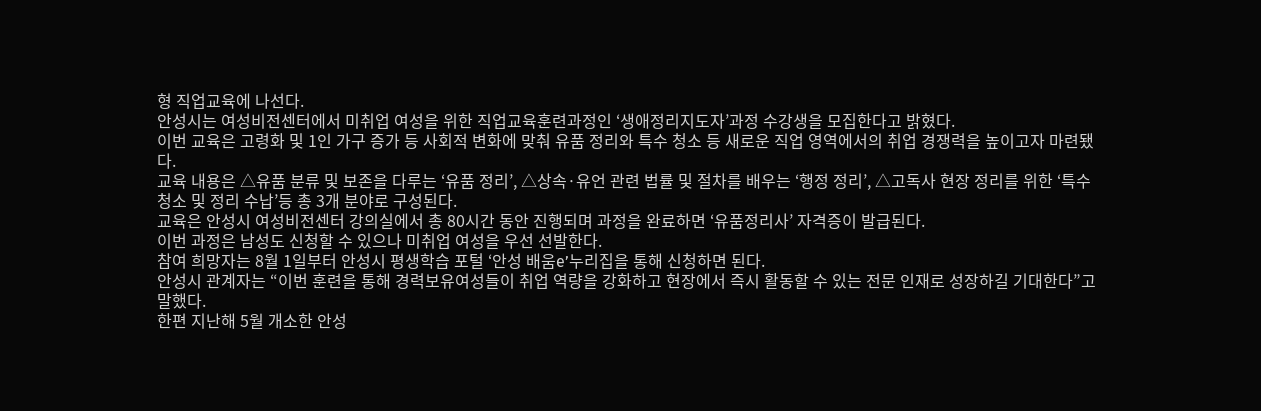형 직업교육에 나선다.
안성시는 여성비전센터에서 미취업 여성을 위한 직업교육훈련과정인 ‘생애정리지도자’과정 수강생을 모집한다고 밝혔다.
이번 교육은 고령화 및 1인 가구 증가 등 사회적 변화에 맞춰 유품 정리와 특수 청소 등 새로운 직업 영역에서의 취업 경쟁력을 높이고자 마련됐다.
교육 내용은 △유품 분류 및 보존을 다루는 ‘유품 정리’, △상속·유언 관련 법률 및 절차를 배우는 ‘행정 정리’, △고독사 현장 정리를 위한 ‘특수 청소 및 정리 수납’등 총 3개 분야로 구성된다.
교육은 안성시 여성비전센터 강의실에서 총 80시간 동안 진행되며 과정을 완료하면 ‘유품정리사’ 자격증이 발급된다.
이번 과정은 남성도 신청할 수 있으나 미취업 여성을 우선 선발한다.
참여 희망자는 8월 1일부터 안성시 평생학습 포털 ‘안성 배움e’누리집을 통해 신청하면 된다.
안성시 관계자는 “이번 훈련을 통해 경력보유여성들이 취업 역량을 강화하고 현장에서 즉시 활동할 수 있는 전문 인재로 성장하길 기대한다”고 말했다.
한편 지난해 5월 개소한 안성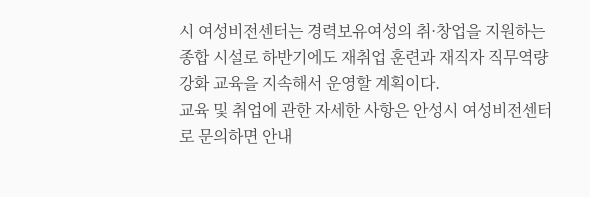시 여성비전센터는 경력보유여성의 취·창업을 지원하는 종합 시설로 하반기에도 재취업 훈련과 재직자 직무역량 강화 교육을 지속해서 운영할 계획이다.
교육 및 취업에 관한 자세한 사항은 안성시 여성비전센터로 문의하면 안내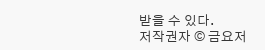받을 수 있다.
저작권자 © 금요저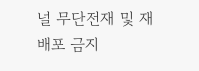널 무단전재 및 재배포 금지